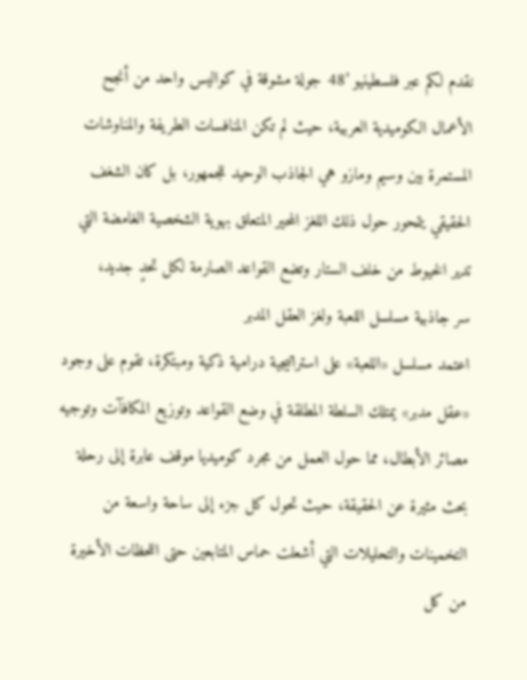نقدم لكم عبر فلسطينيو ’48 جولة مشوقة في كواليس واحد من أنجح الأعمال الكوميدية العربية، حيث لم تكن المنافسات الطريفة والمناوشات المستمرة بين وسيم ومازو هي الجاذب الوحيد للجمهور، بل كان الشغف الحقيقي يتمحور حول ذلك اللغز المحير المتعلق بهوية الشخصية الغامضة التي تدير الخيوط من خلف الستار وتضع القواعد الصارمة لكل تحدٍ جديد،
سر جاذبية مسلسل اللعبة ولغز العقل المدبر
اعتمد مسلسل «اللعبة» على استراتيجية درامية ذكية ومبتكرة، تقوم على وجود «عقل مدبر» يمتلك السلطة المطلقة في وضع القواعد وتوزيع المكافآت وتوجيه مصائر الأبطال، مما حول العمل من مجرد كوميديا موقف عابرة إلى رحلة بحث مثيرة عن الحقيقة، حيث تحول كل جزء إلى ساحة واسعة من التخمينات والتحليلات التي أشعلت حماس المتابعين حتى اللحظات الأخيرة من كل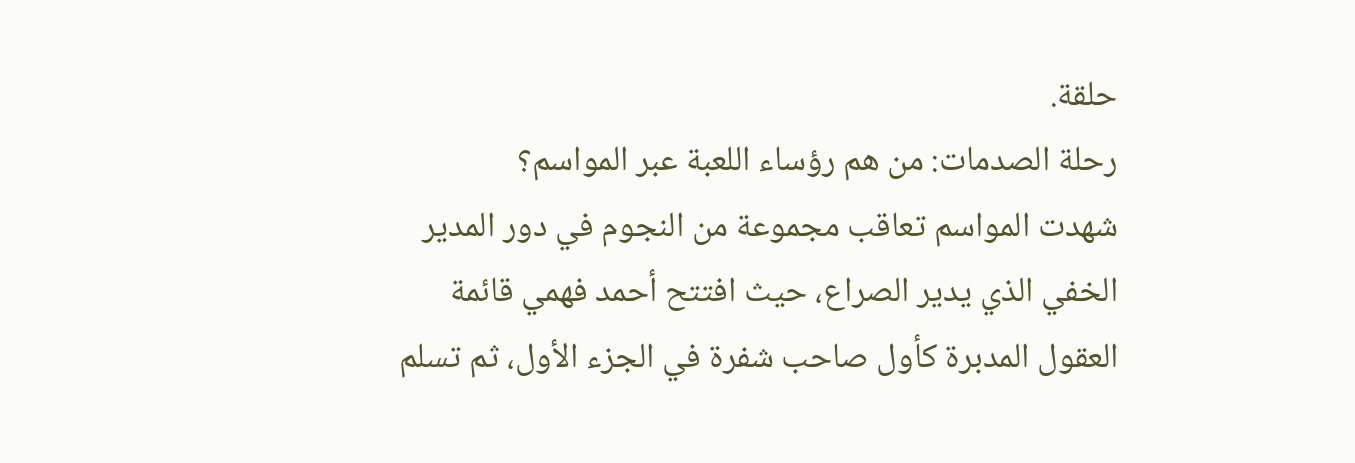حلقة.
رحلة الصدمات: من هم رؤساء اللعبة عبر المواسم؟
شهدت المواسم تعاقب مجموعة من النجوم في دور المدير الخفي الذي يدير الصراع، حيث افتتح أحمد فهمي قائمة العقول المدبرة كأول صاحب شفرة في الجزء الأول، ثم تسلم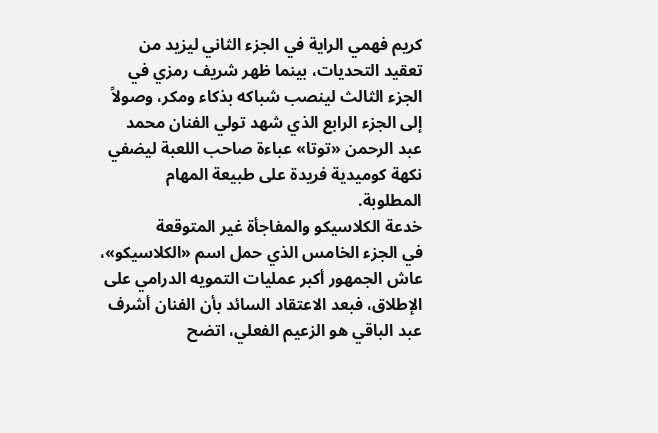كريم فهمي الراية في الجزء الثاني ليزيد من تعقيد التحديات، بينما ظهر شريف رمزي في الجزء الثالث لينصب شباكه بذكاء ومكر، وصولاً إلى الجزء الرابع الذي شهد تولي الفنان محمد عبد الرحمن «توتا» عباءة صاحب اللعبة ليضفي نكهة كوميدية فريدة على طبيعة المهام المطلوبة.
خدعة الكلاسيكو والمفاجأة غير المتوقعة
في الجزء الخامس الذي حمل اسم «الكلاسيكو»، عاش الجمهور أكبر عمليات التمويه الدرامي على الإطلاق، فبعد الاعتقاد السائد بأن الفنان أشرف عبد الباقي هو الزعيم الفعلي، اتضح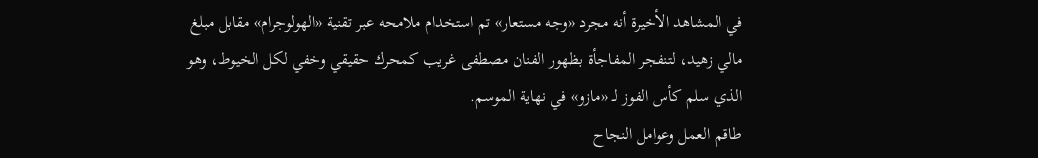في المشاهد الأخيرة أنه مجرد «وجه مستعار» تم استخدام ملامحه عبر تقنية «الهولوجرام» مقابل مبلغ مالي زهيد، لتنفجر المفاجأة بظهور الفنان مصطفى غريب كمحرك حقيقي وخفي لكل الخيوط، وهو الذي سلم كأس الفوز لـ «مازو» في نهاية الموسم.
طاقم العمل وعوامل النجاح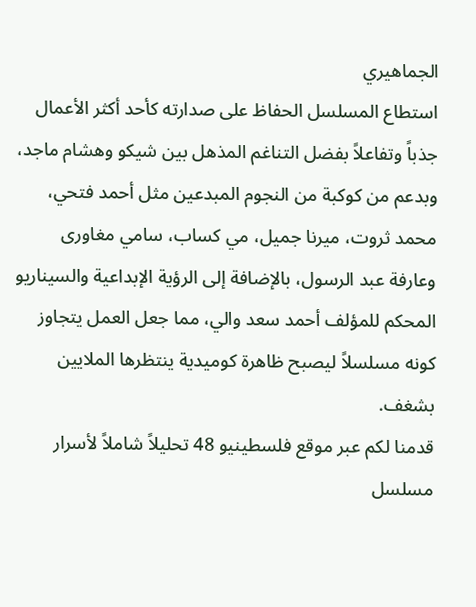الجماهيري
استطاع المسلسل الحفاظ على صدارته كأحد أكثر الأعمال جذباً وتفاعلاً بفضل التناغم المذهل بين شيكو وهشام ماجد، وبدعم من كوكبة من النجوم المبدعين مثل أحمد فتحي، محمد ثروت، ميرنا جميل، مي كساب، سامي مغاورى وعارفة عبد الرسول، بالإضافة إلى الرؤية الإبداعية والسيناريو المحكم للمؤلف أحمد سعد والي، مما جعل العمل يتجاوز كونه مسلسلاً ليصبح ظاهرة كوميدية ينتظرها الملايين بشغف.
قدمنا لكم عبر موقع فلسطينيو 48 تحليلاً شاملاً لأسرار مسلسل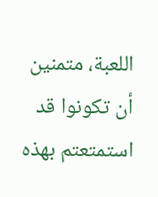اللعبة، متمنين أن تكونوا قد استمتعتم بهذه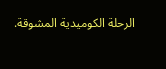الرحلة الكوميدية المشوقة.